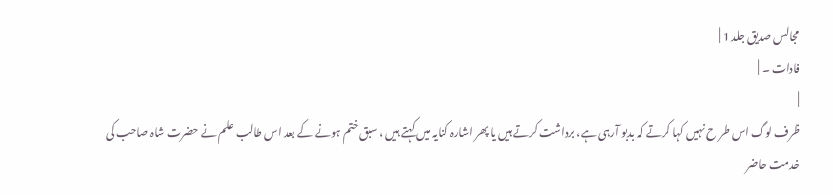مجالس صدیق جلد 1 |
فادات ۔ |
|
ظرف لوگ اس طر ح نہیں کہا کرتے کہ بدبو آرہی ہے، برداشت کرتے ہیں یا پھر اشارہ کنایہ میں کہتے ہیں ، سبق ختم ہونے کے بعد اس طالب علم نے حضرت شاہ صاحب کی خدمت حاضر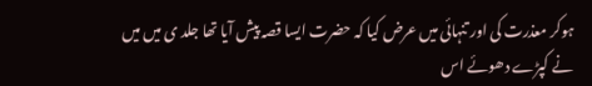ہوکر معذرت کی اور تنہائی میں عرض کیا کہ حضرت ایسا قصہ پیش آیا تھا جلد ی میں میں نے کپڑے دھوئے اس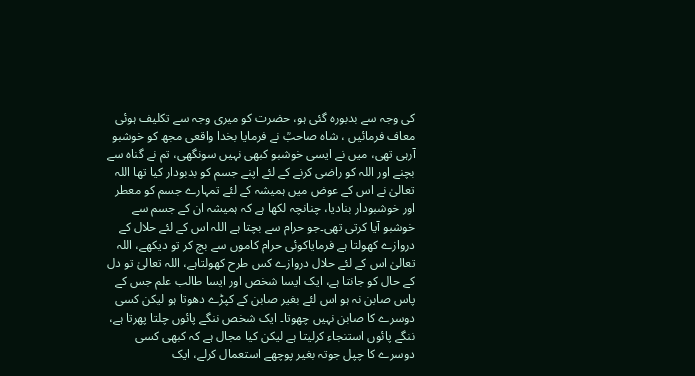کی وجہ سے بدبورہ گئی ہو، حضرت کو میری وجہ سے تکلیف ہوئی معاف فرمائیں ، شاہ صاحبؒ نے فرمایا بخدا واقعی مجھ کو خوشبو آرہی تھی، میں نے ایسی خوشبو کبھی نہیں سونگھی، تم نے گناہ سے بچنے اور اللہ کو راضی کرنے کے لئے اپنے جسم کو بدبودار کیا تھا اللہ تعالیٰ نے اس کے عوض میں ہمیشہ کے لئے تمہارے جسم کو معطر اور خوشبودار بنادیا، چنانچہ لکھا ہے کہ ہمیشہ ان کے جسم سے خوشبو آیا کرتی تھی۔جو حرام سے بچتا ہے اللہ اس کے لئے حلال کے دروازے کھولتا ہے فرمایاکوئی حرام کاموں سے بچ کر تو دیکھے، اللہ تعالیٰ اس کے لئے حلال دروازے کس طرح کھولتاہے، اللہ تعالیٰ تو دل کے حال کو جانتا ہے، ایک ایسا شخص اور ایسا طالب علم جس کے پاس صابن نہ ہو اس لئے بغیر صابن کے کپڑے دھوتا ہو لیکن کسی دوسرے کا صابن نہیں چھوتا۔ ایک شخص ننگے پائوں چلتا پھرتا ہے، ننگے پائوں استنجاء کرلیتا ہے لیکن کیا مجال ہے کہ کبھی کسی دوسرے کا چپل جوتہ بغیر پوچھے استعمال کرلے، ایک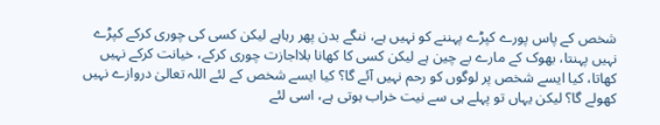شخص کے پاس پورے کپڑے پہننے کو نہیں ہے، ننگے بدن پھر رہاہے لیکن کسی کی چوری کرکے کپڑے نہیں پہنتا، بھوک کے مارے بے چین ہے لیکن کسی کا کھانا بلااجازت چوری کرکے، خیانت کرکے نہیں کھاتا، کیا ایسے شخص پر لوگوں کو رحم نہیں آئے گا؟ کیا ایسے شخص کے لئے اللہ تعالیٰ دروازے نہیں کھولے گا؟ لیکن یہاں تو پہلے ہی سے نیت خراب ہوتی ہے، اسی لئے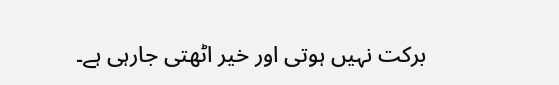برکت نہیں ہوتی اور خیر اٹھتی جارہی ہے۔